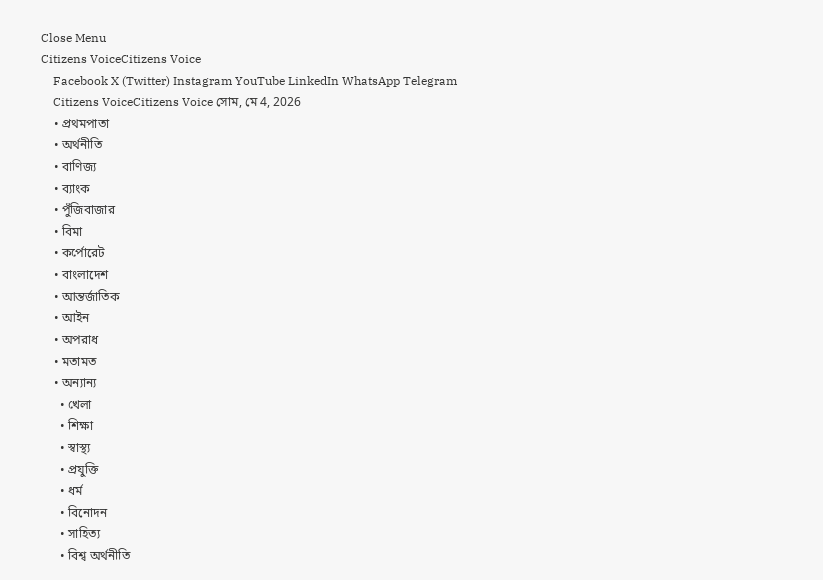Close Menu
Citizens VoiceCitizens Voice
    Facebook X (Twitter) Instagram YouTube LinkedIn WhatsApp Telegram
    Citizens VoiceCitizens Voice সোম, মে 4, 2026
    • প্রথমপাতা
    • অর্থনীতি
    • বাণিজ্য
    • ব্যাংক
    • পুঁজিবাজার
    • বিমা
    • কর্পোরেট
    • বাংলাদেশ
    • আন্তর্জাতিক
    • আইন
    • অপরাধ
    • মতামত
    • অন্যান্য
      • খেলা
      • শিক্ষা
      • স্বাস্থ্য
      • প্রযুক্তি
      • ধর্ম
      • বিনোদন
      • সাহিত্য
      • বিশ্ব অর্থনীতি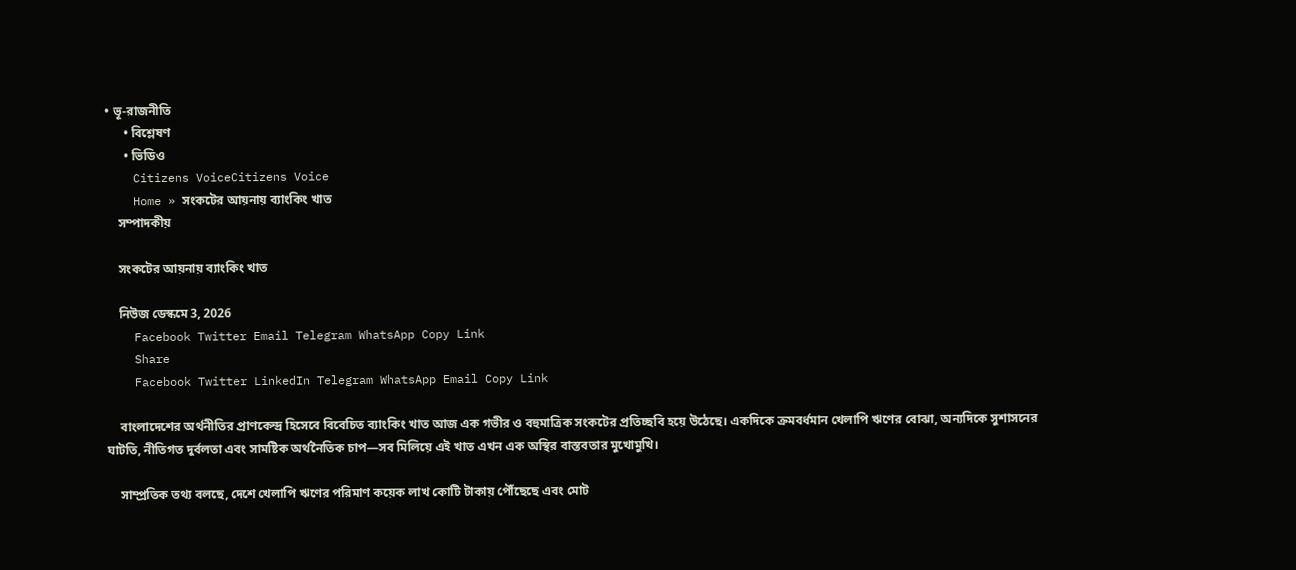• ভূ-রাজনীতি
      • বিশ্লেষণ
      • ভিডিও
    Citizens VoiceCitizens Voice
    Home » সংকটের আয়নায় ব্যাংকিং খাত
    সম্পাদকীয়

    সংকটের আয়নায় ব্যাংকিং খাত

    নিউজ ডেস্কমে 3, 2026
    Facebook Twitter Email Telegram WhatsApp Copy Link
    Share
    Facebook Twitter LinkedIn Telegram WhatsApp Email Copy Link

    বাংলাদেশের অর্থনীতির প্রাণকেন্দ্র হিসেবে বিবেচিত ব্যাংকিং খাত আজ এক গভীর ও বহুমাত্রিক সংকটের প্রতিচ্ছবি হয়ে উঠেছে। একদিকে ক্রমবর্ধমান খেলাপি ঋণের বোঝা, অন্যদিকে সুশাসনের ঘাটতি, নীতিগত দুর্বলতা এবং সামষ্টিক অর্থনৈতিক চাপ—সব মিলিয়ে এই খাত এখন এক অস্থির বাস্তবতার মুখোমুখি।

    সাম্প্রতিক তথ্য বলছে, দেশে খেলাপি ঋণের পরিমাণ কয়েক লাখ কোটি টাকায় পৌঁছেছে এবং মোট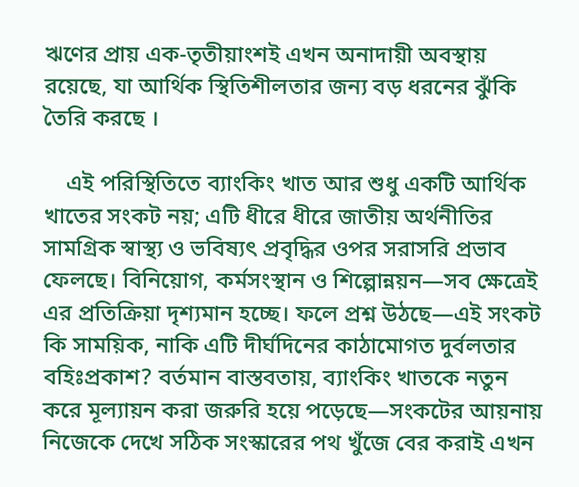ঋণের প্রায় এক-তৃতীয়াংশই এখন অনাদায়ী অবস্থায় রয়েছে, যা আর্থিক স্থিতিশীলতার জন্য বড় ধরনের ঝুঁকি তৈরি করছে ।

    এই পরিস্থিতিতে ব্যাংকিং খাত আর শুধু একটি আর্থিক খাতের সংকট নয়; এটি ধীরে ধীরে জাতীয় অর্থনীতির সামগ্রিক স্বাস্থ্য ও ভবিষ্যৎ প্রবৃদ্ধির ওপর সরাসরি প্রভাব ফেলছে। বিনিয়োগ, কর্মসংস্থান ও শিল্পোন্নয়ন—সব ক্ষেত্রেই এর প্রতিক্রিয়া দৃশ্যমান হচ্ছে। ফলে প্রশ্ন উঠছে—এই সংকট কি সাময়িক, নাকি এটি দীর্ঘদিনের কাঠামোগত দুর্বলতার বহিঃপ্রকাশ? বর্তমান বাস্তবতায়, ব্যাংকিং খাতকে নতুন করে মূল্যায়ন করা জরুরি হয়ে পড়েছে—সংকটের আয়নায় নিজেকে দেখে সঠিক সংস্কারের পথ খুঁজে বের করাই এখন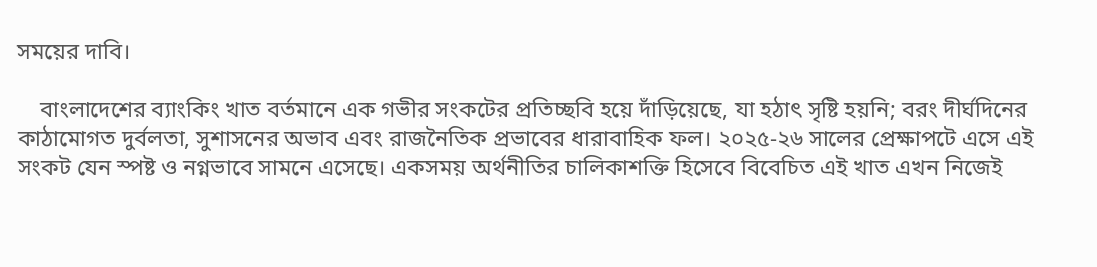সময়ের দাবি।

    বাংলাদেশের ব্যাংকিং খাত বর্তমানে এক গভীর সংকটের প্রতিচ্ছবি হয়ে দাঁড়িয়েছে, যা হঠাৎ সৃষ্টি হয়নি; বরং দীর্ঘদিনের কাঠামোগত দুর্বলতা, সুশাসনের অভাব এবং রাজনৈতিক প্রভাবের ধারাবাহিক ফল। ২০২৫-২৬ সালের প্রেক্ষাপটে এসে এই সংকট যেন স্পষ্ট ও নগ্নভাবে সামনে এসেছে। একসময় অর্থনীতির চালিকাশক্তি হিসেবে বিবেচিত এই খাত এখন নিজেই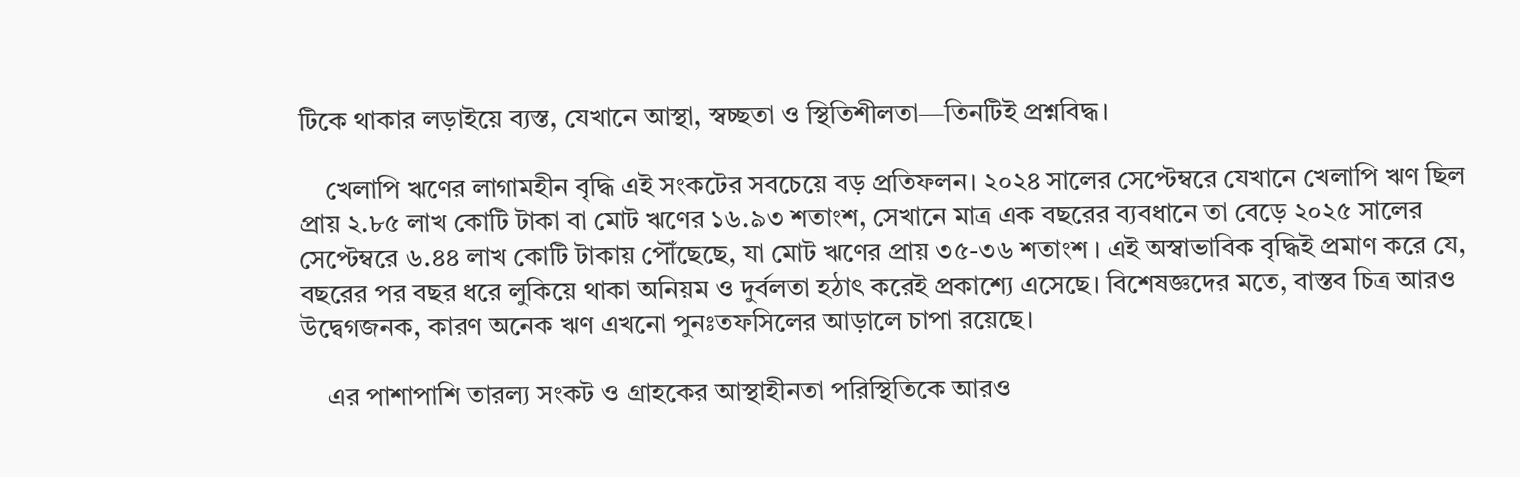টিকে থাকার লড়াইয়ে ব্যস্ত, যেখানে আস্থা, স্বচ্ছতা ও স্থিতিশীলতা—তিনটিই প্রশ্নবিদ্ধ।

    খেলাপি ঋণের লাগামহীন বৃদ্ধি এই সংকটের সবচেয়ে বড় প্রতিফলন। ২০২৪ সালের সেপ্টেম্বরে যেখানে খেলাপি ঋণ ছিল প্রায় ২.৮৫ লাখ কোটি টাকা বা মোট ঋণের ১৬.৯৩ শতাংশ, সেখানে মাত্র এক বছরের ব্যবধানে তা বেড়ে ২০২৫ সালের সেপ্টেম্বরে ৬.৪৪ লাখ কোটি টাকায় পৌঁছেছে, যা মোট ঋণের প্রায় ৩৫-৩৬ শতাংশ । এই অস্বাভাবিক বৃদ্ধিই প্রমাণ করে যে, বছরের পর বছর ধরে লুকিয়ে থাকা অনিয়ম ও দুর্বলতা হঠাৎ করেই প্রকাশ্যে এসেছে। বিশেষজ্ঞদের মতে, বাস্তব চিত্র আরও উদ্বেগজনক, কারণ অনেক ঋণ এখনো পুনঃতফসিলের আড়ালে চাপা রয়েছে।

    এর পাশাপাশি তারল্য সংকট ও গ্রাহকের আস্থাহীনতা পরিস্থিতিকে আরও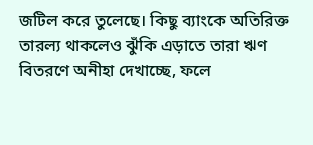জটিল করে তুলেছে। কিছু ব্যাংকে অতিরিক্ত তারল্য থাকলেও ঝুঁকি এড়াতে তারা ঋণ বিতরণে অনীহা দেখাচ্ছে, ফলে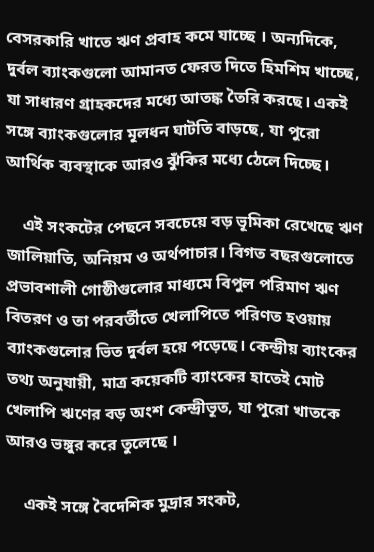বেসরকারি খাতে ঋণ প্রবাহ কমে যাচ্ছে । অন্যদিকে, দুর্বল ব্যাংকগুলো আমানত ফেরত দিতে হিমশিম খাচ্ছে, যা সাধারণ গ্রাহকদের মধ্যে আতঙ্ক তৈরি করছে। একই সঙ্গে ব্যাংকগুলোর মূলধন ঘাটতি বাড়ছে, যা পুরো আর্থিক ব্যবস্থাকে আরও ঝুঁকির মধ্যে ঠেলে দিচ্ছে।

    এই সংকটের পেছনে সবচেয়ে বড় ভূমিকা রেখেছে ঋণ জালিয়াতি, অনিয়ম ও অর্থপাচার। বিগত বছরগুলোতে প্রভাবশালী গোষ্ঠীগুলোর মাধ্যমে বিপুল পরিমাণ ঋণ বিতরণ ও তা পরবর্তীতে খেলাপিতে পরিণত হওয়ায় ব্যাংকগুলোর ভিত দুর্বল হয়ে পড়েছে। কেন্দ্রীয় ব্যাংকের তথ্য অনুযায়ী, মাত্র কয়েকটি ব্যাংকের হাতেই মোট খেলাপি ঋণের বড় অংশ কেন্দ্রীভূত, যা পুরো খাতকে আরও ভঙ্গুর করে তুলেছে ।

    একই সঙ্গে বৈদেশিক মুদ্রার সংকট,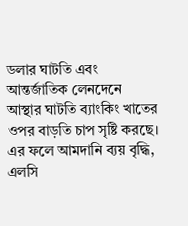ডলার ঘাটতি এবং আন্তর্জাতিক লেনদেনে আস্থার ঘাটতি ব্যাংকিং খাতের ওপর বাড়তি চাপ সৃষ্টি করছে। এর ফলে আমদানি ব্যয় বৃদ্ধি, এলসি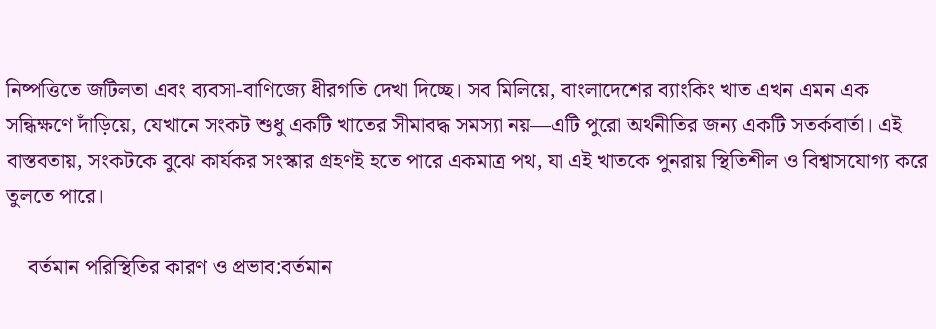নিষ্পত্তিতে জটিলতা এবং ব্যবসা-বাণিজ্যে ধীরগতি দেখা দিচ্ছে। সব মিলিয়ে, বাংলাদেশের ব্যাংকিং খাত এখন এমন এক সন্ধিক্ষণে দাঁড়িয়ে, যেখানে সংকট শুধু একটি খাতের সীমাবদ্ধ সমস্যা নয়—এটি পুরো অর্থনীতির জন্য একটি সতর্কবার্তা। এই বাস্তবতায়, সংকটকে বুঝে কার্যকর সংস্কার গ্রহণই হতে পারে একমাত্র পথ, যা এই খাতকে পুনরায় স্থিতিশীল ও বিশ্বাসযোগ্য করে তুলতে পারে।

    বর্তমান পরিস্থিতির কারণ ও প্রভাব:বর্তমান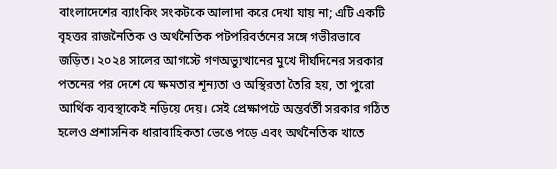বাংলাদেশের ব্যাংকিং সংকটকে আলাদা করে দেখা যায় না; এটি একটি বৃহত্তর রাজনৈতিক ও অর্থনৈতিক পটপরিবর্তনের সঙ্গে গভীরভাবে জড়িত। ২০২৪ সালের আগস্টে গণঅভ্যুত্থানের মুখে দীর্ঘদিনের সরকার পতনের পর দেশে যে ক্ষমতার শূন্যতা ও অস্থিরতা তৈরি হয়, তা পুরো আর্থিক ব্যবস্থাকেই নড়িয়ে দেয়। সেই প্রেক্ষাপটে অন্তর্বর্তী সরকার গঠিত হলেও প্রশাসনিক ধারাবাহিকতা ভেঙে পড়ে এবং অর্থনৈতিক খাতে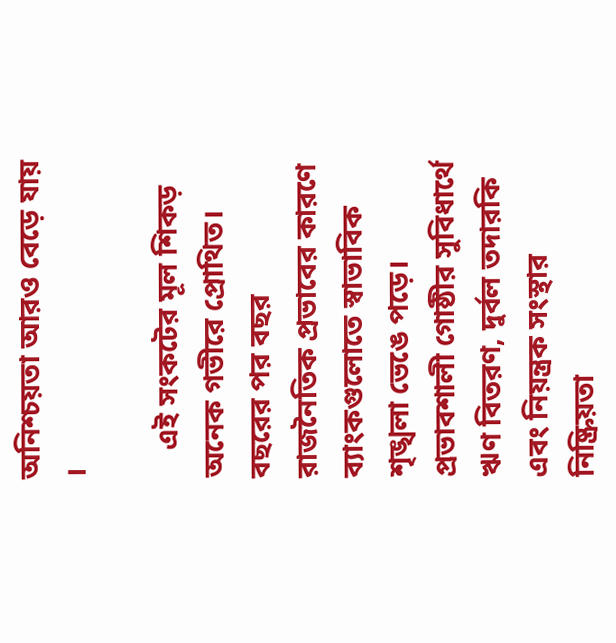অনিশ্চয়তা আরও বেড়ে যায় ।

    এই সংকটের মূল শিকড় অনেক গভীরে প্রোথিত। বছরের পর বছর রাজনৈতিক প্রভাবের কারণে ব্যাংকগুলোতে স্বাভাবিক শৃঙ্খলা ভেঙে পড়ে। প্রভাবশালী গোষ্ঠীর সুবিধার্থে ঋণ বিতরণ, দুর্বল তদারকি এবং নিয়ন্ত্রক সংস্থার নিষ্ক্রিয়তা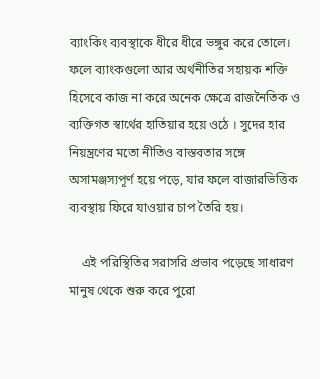ব্যাংকিং ব্যবস্থাকে ধীরে ধীরে ভঙ্গুর করে তোলে। ফলে ব্যাংকগুলো আর অর্থনীতির সহায়ক শক্তি হিসেবে কাজ না করে অনেক ক্ষেত্রে রাজনৈতিক ও ব্যক্তিগত স্বার্থের হাতিয়ার হয়ে ওঠে । সুদের হার নিয়ন্ত্রণের মতো নীতিও বাস্তবতার সঙ্গে অসামঞ্জস্যপূর্ণ হয়ে পড়ে, যার ফলে বাজারভিত্তিক ব্যবস্থায় ফিরে যাওয়ার চাপ তৈরি হয়।

    এই পরিস্থিতির সরাসরি প্রভাব পড়েছে সাধারণ মানুষ থেকে শুরু করে পুরো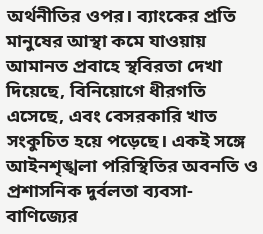অর্থনীতির ওপর। ব্যাংকের প্রতি মানুষের আস্থা কমে যাওয়ায় আমানত প্রবাহে স্থবিরতা দেখা দিয়েছে, বিনিয়োগে ধীরগতি এসেছে, এবং বেসরকারি খাত সংকুচিত হয়ে পড়েছে। একই সঙ্গে আইনশৃঙ্খলা পরিস্থিতির অবনতি ও প্রশাসনিক দুর্বলতা ব্যবসা-বাণিজ্যের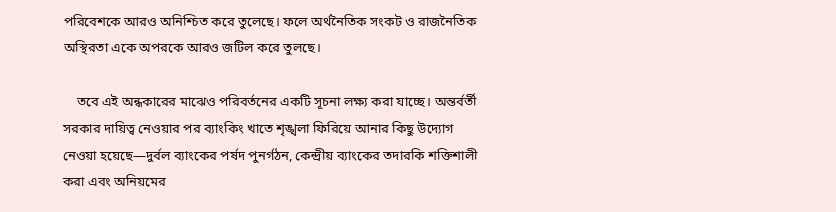পরিবেশকে আরও অনিশ্চিত করে তুলেছে। ফলে অর্থনৈতিক সংকট ও রাজনৈতিক অস্থিরতা একে অপরকে আরও জটিল করে তুলছে।

    তবে এই অন্ধকারের মাঝেও পরিবর্তনের একটি সূচনা লক্ষ্য করা যাচ্ছে। অন্তর্বর্তী সরকার দায়িত্ব নেওয়ার পর ব্যাংকিং খাতে শৃঙ্খলা ফিরিয়ে আনার কিছু উদ্যোগ নেওয়া হয়েছে—দুর্বল ব্যাংকের পর্ষদ পুনর্গঠন, কেন্দ্রীয় ব্যাংকের তদারকি শক্তিশালী করা এবং অনিয়মের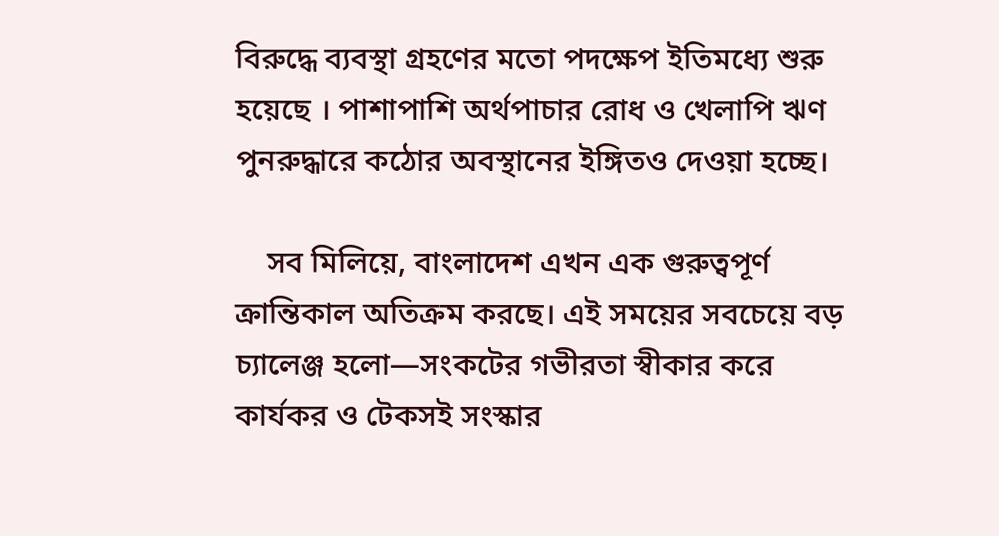বিরুদ্ধে ব্যবস্থা গ্রহণের মতো পদক্ষেপ ইতিমধ্যে শুরু হয়েছে । পাশাপাশি অর্থপাচার রোধ ও খেলাপি ঋণ পুনরুদ্ধারে কঠোর অবস্থানের ইঙ্গিতও দেওয়া হচ্ছে।

    সব মিলিয়ে, বাংলাদেশ এখন এক গুরুত্বপূর্ণ ক্রান্তিকাল অতিক্রম করছে। এই সময়ের সবচেয়ে বড় চ্যালেঞ্জ হলো—সংকটের গভীরতা স্বীকার করে কার্যকর ও টেকসই সংস্কার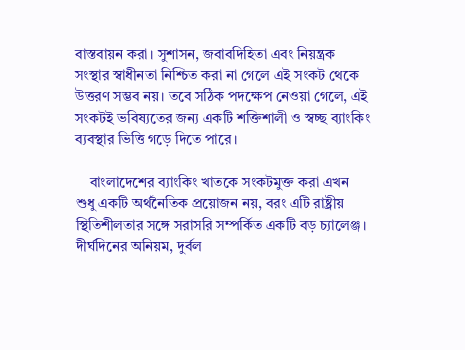বাস্তবায়ন করা। সুশাসন, জবাবদিহিতা এবং নিয়ন্ত্রক সংস্থার স্বাধীনতা নিশ্চিত করা না গেলে এই সংকট থেকে উত্তরণ সম্ভব নয়। তবে সঠিক পদক্ষেপ নেওয়া গেলে, এই সংকটই ভবিষ্যতের জন্য একটি শক্তিশালী ও স্বচ্ছ ব্যাংকিং ব্যবস্থার ভিত্তি গড়ে দিতে পারে।

    বাংলাদেশের ব্যাংকিং খাতকে সংকটমুক্ত করা এখন শুধু একটি অর্থনৈতিক প্রয়োজন নয়, বরং এটি রাষ্ট্রীয় স্থিতিশীলতার সঙ্গে সরাসরি সম্পর্কিত একটি বড় চ্যালেঞ্জ। দীর্ঘদিনের অনিয়ম, দুর্বল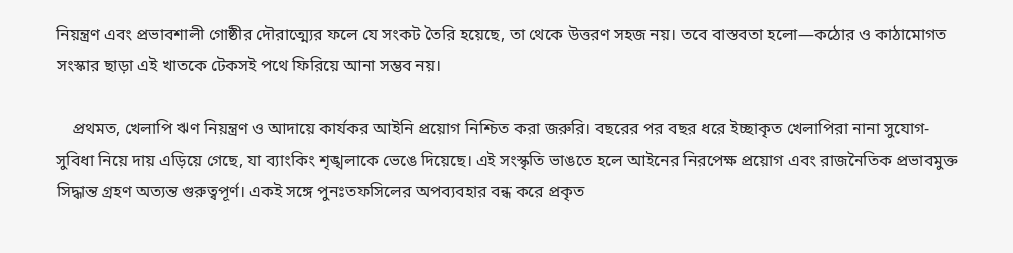নিয়ন্ত্রণ এবং প্রভাবশালী গোষ্ঠীর দৌরাত্ম্যের ফলে যে সংকট তৈরি হয়েছে, তা থেকে উত্তরণ সহজ নয়। তবে বাস্তবতা হলো—কঠোর ও কাঠামোগত সংস্কার ছাড়া এই খাতকে টেকসই পথে ফিরিয়ে আনা সম্ভব নয়।

    প্রথমত, খেলাপি ঋণ নিয়ন্ত্রণ ও আদায়ে কার্যকর আইনি প্রয়োগ নিশ্চিত করা জরুরি। বছরের পর বছর ধরে ইচ্ছাকৃত খেলাপিরা নানা সুযোগ-সুবিধা নিয়ে দায় এড়িয়ে গেছে, যা ব্যাংকিং শৃঙ্খলাকে ভেঙে দিয়েছে। এই সংস্কৃতি ভাঙতে হলে আইনের নিরপেক্ষ প্রয়োগ এবং রাজনৈতিক প্রভাবমুক্ত সিদ্ধান্ত গ্রহণ অত্যন্ত গুরুত্বপূর্ণ। একই সঙ্গে পুনঃতফসিলের অপব্যবহার বন্ধ করে প্রকৃত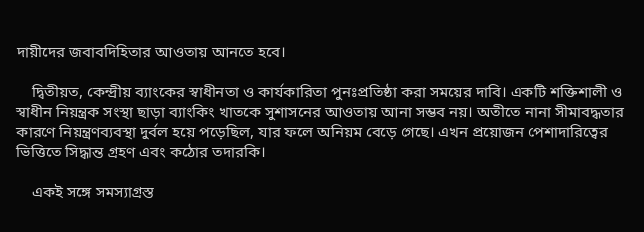দায়ীদের জবাবদিহিতার আওতায় আনতে হবে।

    দ্বিতীয়ত, কেন্দ্রীয় ব্যাংকের স্বাধীনতা ও কার্যকারিতা পুনঃপ্রতিষ্ঠা করা সময়ের দাবি। একটি শক্তিশালী ও স্বাধীন নিয়ন্ত্রক সংস্থা ছাড়া ব্যাংকিং খাতকে সুশাসনের আওতায় আনা সম্ভব নয়। অতীতে নানা সীমাবদ্ধতার কারণে নিয়ন্ত্রণব্যবস্থা দুর্বল হয়ে পড়েছিল, যার ফলে অনিয়ম বেড়ে গেছে। এখন প্রয়োজন পেশাদারিত্বের ভিত্তিতে সিদ্ধান্ত গ্রহণ এবং কঠোর তদারকি।

    একই সঙ্গে সমস্যাগ্রস্ত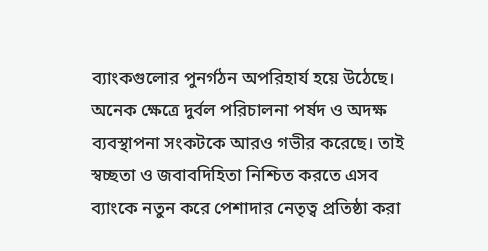ব্যাংকগুলোর পুনর্গঠন অপরিহার্য হয়ে উঠেছে। অনেক ক্ষেত্রে দুর্বল পরিচালনা পর্ষদ ও অদক্ষ ব্যবস্থাপনা সংকটকে আরও গভীর করেছে। তাই স্বচ্ছতা ও জবাবদিহিতা নিশ্চিত করতে এসব ব্যাংকে নতুন করে পেশাদার নেতৃত্ব প্রতিষ্ঠা করা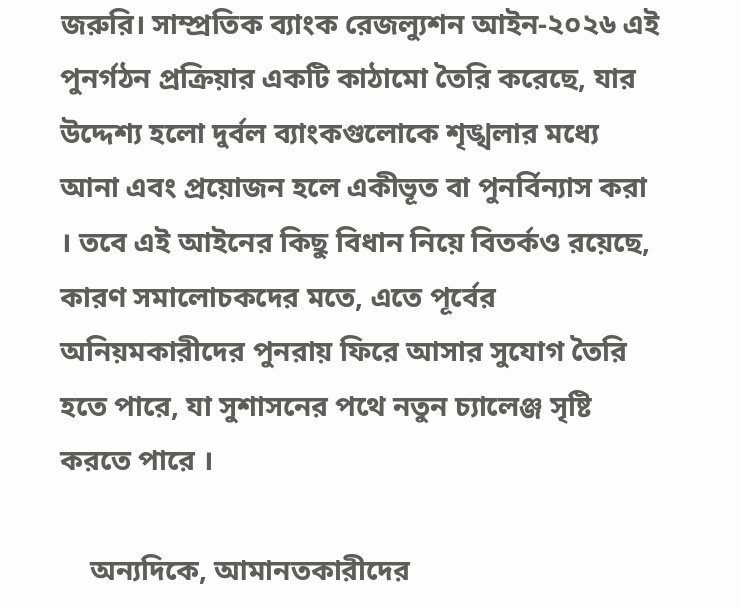জরুরি। সাম্প্রতিক ব্যাংক রেজল্যুশন আইন-২০২৬ এই পুনর্গঠন প্রক্রিয়ার একটি কাঠামো তৈরি করেছে, যার উদ্দেশ্য হলো দুর্বল ব্যাংকগুলোকে শৃঙ্খলার মধ্যে আনা এবং প্রয়োজন হলে একীভূত বা পুনর্বিন্যাস করা । তবে এই আইনের কিছু বিধান নিয়ে বিতর্কও রয়েছে, কারণ সমালোচকদের মতে, এতে পূর্বের অনিয়মকারীদের পুনরায় ফিরে আসার সুযোগ তৈরি হতে পারে, যা সুশাসনের পথে নতুন চ্যালেঞ্জ সৃষ্টি করতে পারে ।

    অন্যদিকে, আমানতকারীদের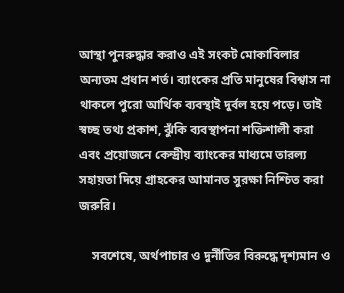আস্থা পুনরুদ্ধার করাও এই সংকট মোকাবিলার অন্যতম প্রধান শর্ত। ব্যাংকের প্রতি মানুষের বিশ্বাস না থাকলে পুরো আর্থিক ব্যবস্থাই দুর্বল হয়ে পড়ে। তাই স্বচ্ছ তথ্য প্রকাশ, ঝুঁকি ব্যবস্থাপনা শক্তিশালী করা এবং প্রয়োজনে কেন্দ্রীয় ব্যাংকের মাধ্যমে তারল্য সহায়তা দিয়ে গ্রাহকের আমানত সুরক্ষা নিশ্চিত করা জরুরি।

    সবশেষে, অর্থপাচার ও দুর্নীতির বিরুদ্ধে দৃশ্যমান ও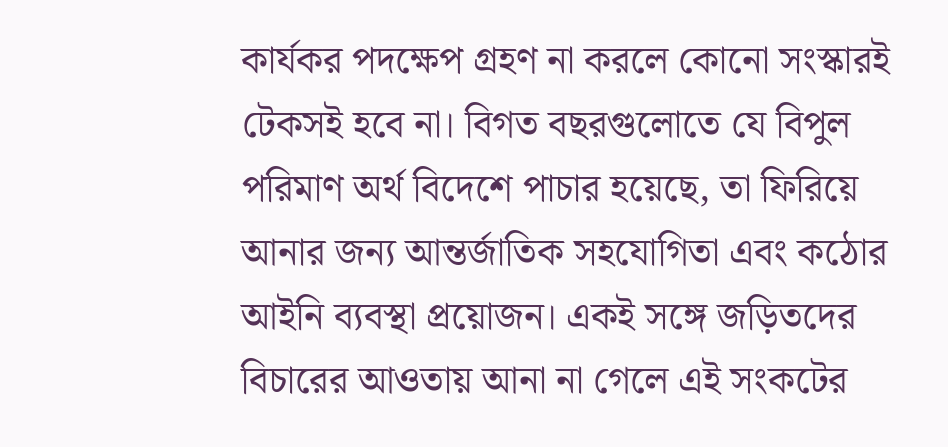কার্যকর পদক্ষেপ গ্রহণ না করলে কোনো সংস্কারই টেকসই হবে না। বিগত বছরগুলোতে যে বিপুল পরিমাণ অর্থ বিদেশে পাচার হয়েছে, তা ফিরিয়ে আনার জন্য আন্তর্জাতিক সহযোগিতা এবং কঠোর আইনি ব্যবস্থা প্রয়োজন। একই সঙ্গে জড়িতদের বিচারের আওতায় আনা না গেলে এই সংকটের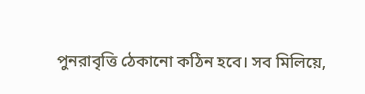পুনরাবৃত্তি ঠেকানো কঠিন হবে। সব মিলিয়ে,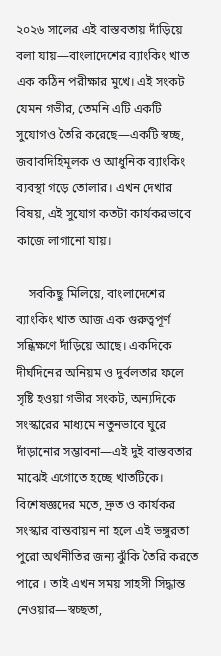২০২৬ সালের এই বাস্তবতায় দাঁড়িয়ে বলা যায়—বাংলাদেশের ব্যাংকিং খাত এক কঠিন পরীক্ষার মুখে। এই সংকট যেমন গভীর, তেমনি এটি একটি সুযোগও তৈরি করেছে—একটি স্বচ্ছ, জবাবদিহিমূলক ও আধুনিক ব্যাংকিং ব্যবস্থা গড়ে তোলার। এখন দেখার বিষয়, এই সুযোগ কতটা কার্যকরভাবে কাজে লাগানো যায়।

    সবকিছু মিলিয়ে, বাংলাদেশের ব্যাংকিং খাত আজ এক গুরুত্বপূর্ণ সন্ধিক্ষণে দাঁড়িয়ে আছে। একদিকে দীর্ঘদিনের অনিয়ম ও দুর্বলতার ফলে সৃষ্টি হওয়া গভীর সংকট, অন্যদিকে সংস্কারের মাধ্যমে নতুনভাবে ঘুরে দাঁড়ানোর সম্ভাবনা—এই দুই বাস্তবতার মাঝেই এগোতে হচ্ছে খাতটিকে। বিশেষজ্ঞদের মতে, দ্রুত ও কার্যকর সংস্কার বাস্তবায়ন না হলে এই ভঙ্গুরতা পুরো অর্থনীতির জন্য ঝুঁকি তৈরি করতে পারে । তাই এখন সময় সাহসী সিদ্ধান্ত নেওয়ার—স্বচ্ছতা,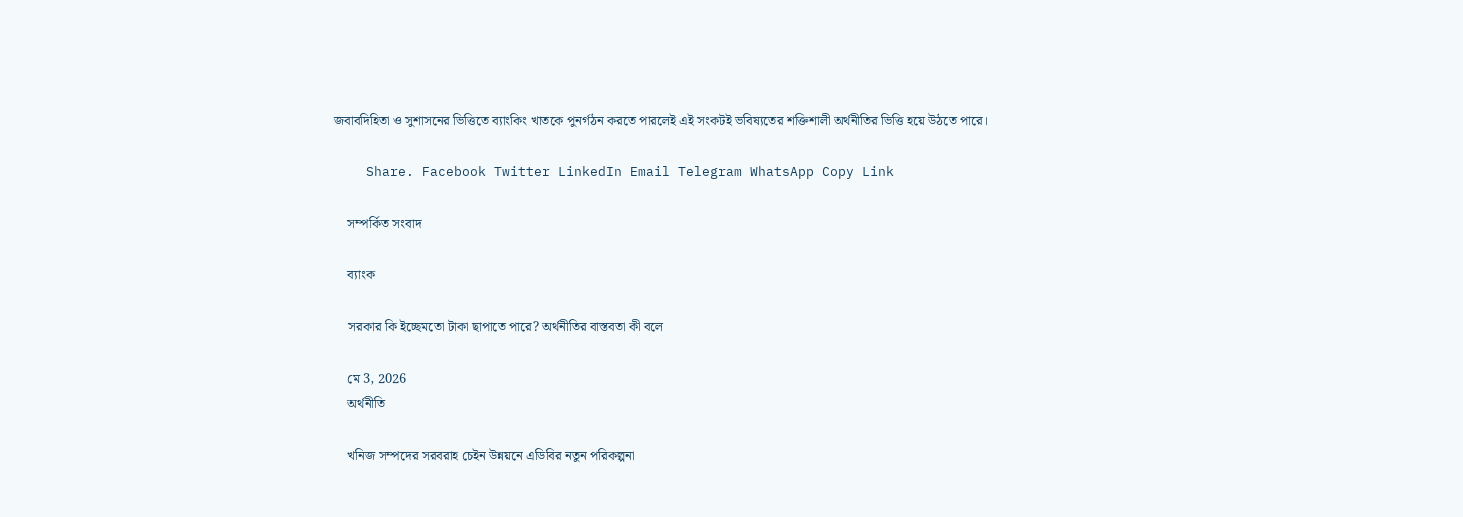জবাবদিহিতা ও সুশাসনের ভিত্তিতে ব্যাংকিং খাতকে পুনর্গঠন করতে পারলেই এই সংকটই ভবিষ্যতের শক্তিশালী অর্থনীতির ভিত্তি হয়ে উঠতে পারে।

    Share. Facebook Twitter LinkedIn Email Telegram WhatsApp Copy Link

    সম্পর্কিত সংবাদ

    ব্যাংক

    সরকার কি ইচ্ছেমতো টাকা ছাপাতে পারে? অর্থনীতির বাস্তবতা কী বলে

    মে 3, 2026
    অর্থনীতি

    খনিজ সম্পদের সরবরাহ চেইন উন্নয়নে এডিবির নতুন পরিকল্পনা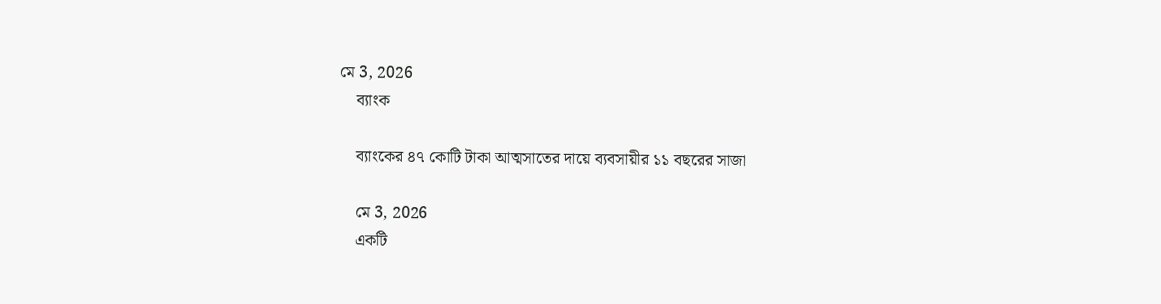মে 3, 2026
    ব্যাংক

    ব্যাংকের ৪৭ কোটি টাকা আত্মসাতের দায়ে ব্যবসায়ীর ১১ বছরের সাজা

    মে 3, 2026
    একটি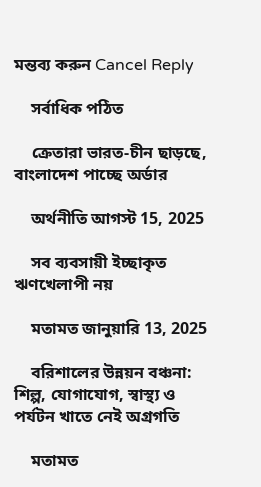মন্তব্য করুন Cancel Reply

    সর্বাধিক পঠিত

    ক্রেতারা ভারত-চীন ছাড়ছে, বাংলাদেশ পাচ্ছে অর্ডার

    অর্থনীতি আগস্ট 15, 2025

    সব ব্যবসায়ী ইচ্ছাকৃত ঋণখেলাপী নয়

    মতামত জানুয়ারি 13, 2025

    বরিশালের উন্নয়ন বঞ্চনা: শিল্প, যোগাযোগ, স্বাস্থ্য ও পর্যটন খাতে নেই অগ্রগতি

    মতামত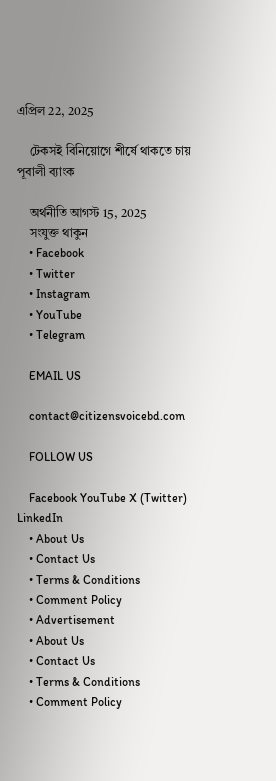এপ্রিল 22, 2025

    টেকসই বিনিয়োগে শীর্ষে থাকতে চায় পূবালী ব্যাংক

    অর্থনীতি আগস্ট 15, 2025
    সংযুক্ত থাকুন
    • Facebook
    • Twitter
    • Instagram
    • YouTube
    • Telegram

    EMAIL US

    contact@citizensvoicebd.com

    FOLLOW US

    Facebook YouTube X (Twitter) LinkedIn
    • About Us
    • Contact Us
    • Terms & Conditions
    • Comment Policy
    • Advertisement
    • About Us
    • Contact Us
    • Terms & Conditions
    • Comment Policy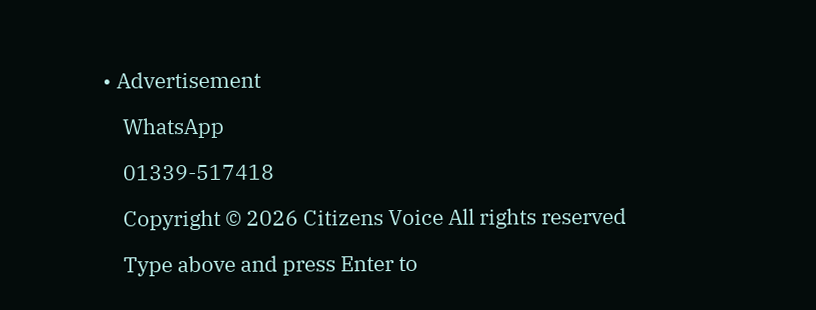• Advertisement

    WhatsApp

    01339-517418

    Copyright © 2026 Citizens Voice All rights reserved

    Type above and press Enter to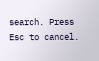search. Press Esc to cancel.